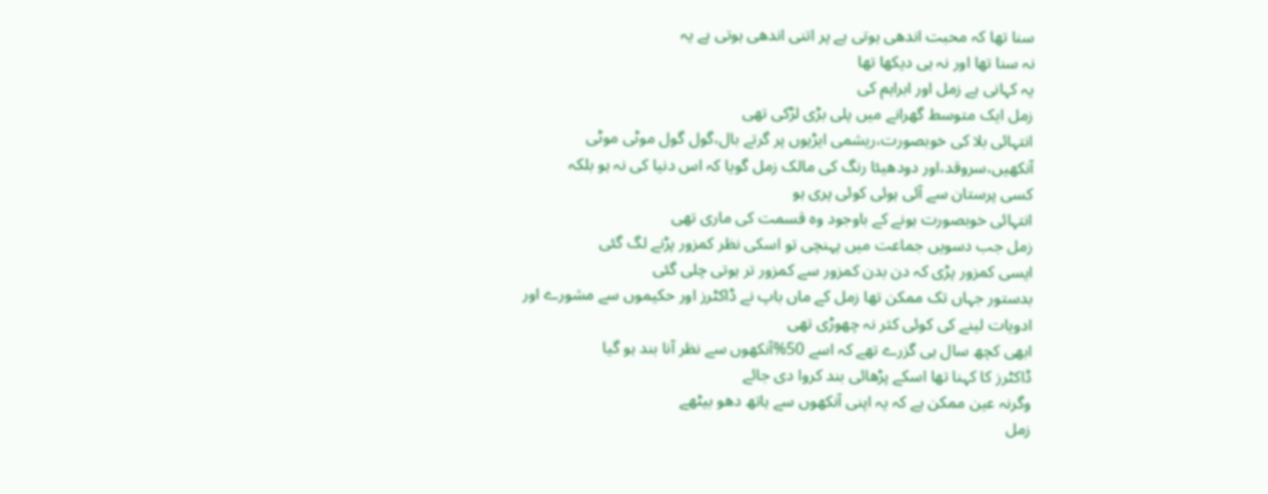سنا تھا کہ محبت اندھی ہوتی ہے پر اتنی اندھی ہوتی ہے یہ
نہ سنا تھا اور نہ ہی دیکھا تھا
یہ کہانی ہے زمل اور ابراہم کی
زمل ایک متوسط گھرانے میں پلی بڑی لڑکی تھی
انتہائی بلا کی خوبصورت،ریشمی ایڑیوں پر گرتے بال،گول گول موٹی موٹی
آنکھیں،سروقد،اور دودھیئا رنگ کی مالک زمل گویا کہ اس دنیا کی نہ ہو بلکہ
کسی پرستان سے آئی ہوئی کوئی پری ہو
انتہائی خوبصورت ہونے کے باوجود وہ قسمت کی ماری تھی
زمل جب دسویں جماعت میں پہنچی تو اسکی نظر کمزور پڑنے لگ گئی
ایسی کمزور پڑی کہ دن بدن کمزور سے کمزور تر ہوتی چلی گئی
بدستور جہاں تک ممکن تھا زمل کے ماں باپ نے ڈاکٹرز اور حکیموں سے مشورے اور
ادویات لینے کی کوئی کثر نہ چھوڑی تھی
ابھی کچھ سال ہی گزرے تھے کہ اسے 50%آنکھوں سے نظر آنا بند ہو گیا
ڈاکٹرز کا کہنا تھا اسکے پڑھائی بند کروا دی جائے
وگرنہ عین ممکن ہے کہ یہ اپنی آنکھوں سے ہاتھ دھو بیٹھے
زمل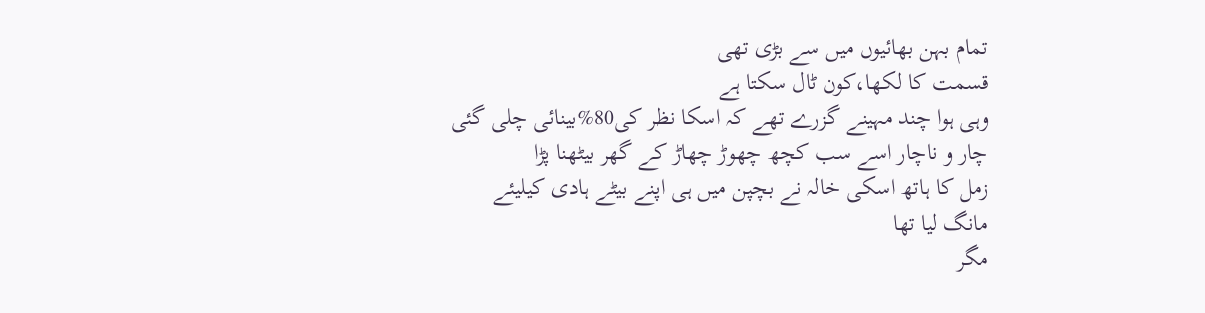تمام بہن بھائیوں میں سے بڑی تھی
قسمت کا لکھا،کون ٹال سکتا ہے
وہی ہوا چند مہینے گزرے تھے کہ اسکا نظر کی80%بینائی چلی گئی
چار و ناچار اسے سب کچھ چھوڑ چھاڑ کے گھر بیٹھنا پڑا
زمل کا ہاتھ اسکی خالہ نے بچپن میں ہی اپنے بیٹے ہادی کیلیئے مانگ لیا تھا
مگر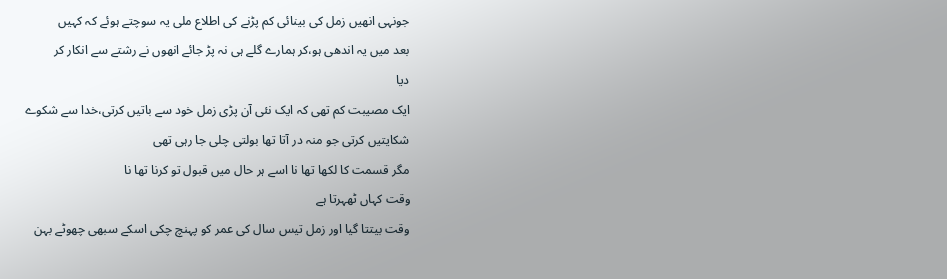جونہی انھیں زمل کی بینائی کم پڑنے کی اطلاع ملی یہ سوچتے ہوئے کہ کہیں
بعد میں یہ اندھی ہو،کر ہمارے گلے ہی نہ پڑ جائے انھوں نے رشتے سے انکار کر
دیا
ایک مصیبت کم تھی کہ ایک نئی آن پڑی زمل خود سے باتیں کرتی،خدا سے شکوے
شکایتیں کرتی جو منہ در آتا تھا بولتی چلی جا رہی تھی
مگر قسمت کا لکھا تھا نا اسے ہر حال میں قبول تو کرنا تھا نا
وقت کہاں ٹھہرتا ہے
وقت بیتتا گیا اور زمل تیس سال کی عمر کو پہنچ چکی اسکے سبھی چھوٹے بہن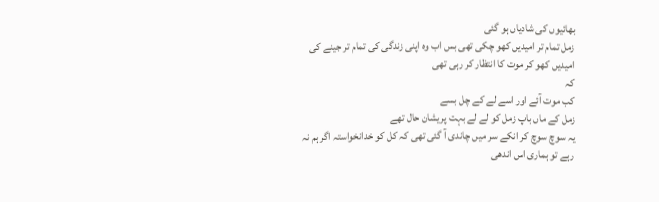بھائیوں کی شادیاں ہو گئی
زمل تمام تر امیدیں کھو چکی تھی بس اب وہ اپنی زندگی کی تمام تر جینے کی
امیدیں کھو کر موت کا انتظار کر رہی تھی
کہ
کب موت آئے اور اسے لے کے چل بسے
زمل کے ماں باپ زمل کو لے لے بہت پریشان حال تھے
یہ سوچ سوچ کر انکے سر میں چاندی آ گئی تھی کہ کل کو خدانخواستہ اگر ہم نہ
رہے تو ہماری اس اندھی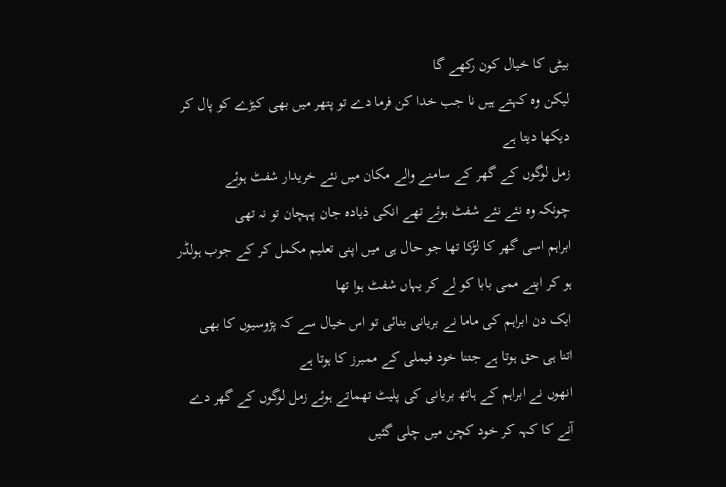بیٹی کا خیال کون رکھے گا
لیکن وہ کہتے ہیں نا جب خدا کن فرما دے تو پتھر میں بھی کیڑے کو پال کر
دیکھا دیتا ہے
زمل لوگوں کے گھر کے سامنے والے مکان میں نئے خریدار شفٹ ہوئے
چونکہ وہ نئے نئے شفٹ ہوئے تھے انکی ذیادہ جان پہچان تو نہ تھی
ابراہم اسی گھر کا لڑکا تھا جو حال ہی میں اپنی تعلیم مکمل کر کے جوب ہولڈر
ہو کر اپنے ممی بابا کو لے کر یہاں شفٹ ہوا تھا
ایک دن ابراہم کی ماما نے بریانی بنائی تو اس خیال سے کہ پڑوسیوں کا بھی
اتنا ہی حق ہوتا ہے جتنا خود فیملی کے ممبرز کا ہوتا ہے
انھوں نے ابراہم کے ہاتھ بریانی کی پلیٹ تھماتے ہوئے زمل لوگوں کے گھر دے
آنے کا کہہ کر خود کچن میں چلی گئیں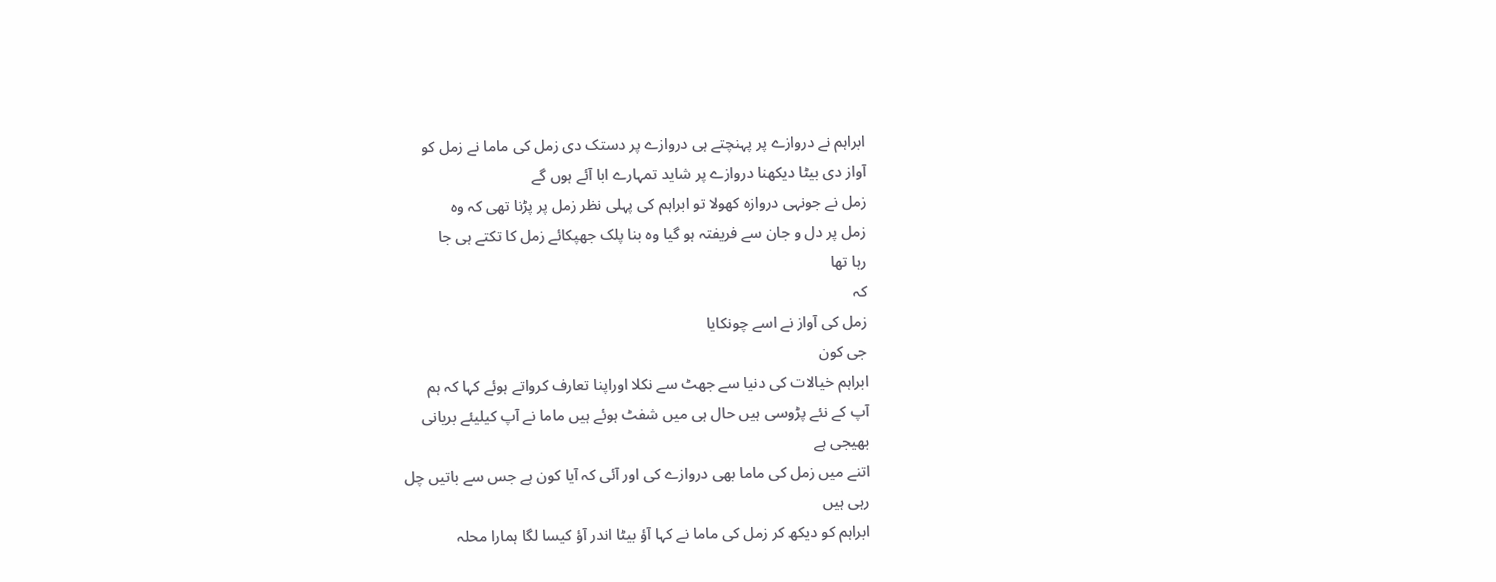ابراہم نے دروازے پر پہنچتے ہی دروازے پر دستک دی زمل کی ماما نے زمل کو
آواز دی بیٹا دیکھنا دروازے پر شاید تمہارے ابا آئے ہوں گے
زمل نے جونہی دروازہ کھولا تو ابراہم کی پہلی نظر زمل پر پڑنا تھی کہ وہ
زمل پر دل و جان سے فریفتہ ہو گیا وہ بنا پلک جھپکائے زمل کا تکتے ہی جا
رہا تھا
کہ
زمل کی آواز نے اسے چونکایا
جی کون
ابراہم خیالات کی دنیا سے جھٹ سے نکلا اوراپنا تعارف کرواتے ہوئے کہا کہ ہم
آپ کے نئے پڑوسی ہیں حال ہی میں شفٹ ہوئے ہیں ماما نے آپ کیلیئے بریانی
بھیجی ہے
اتنے میں زمل کی ماما بھی دروازے کی اور آئی کہ آیا کون ہے جس سے باتیں چل
رہی ہیں
ابراہم کو دیکھ کر زمل کی ماما نے کہا آؤ بیٹا اندر آؤ کیسا لگا ہمارا محلہ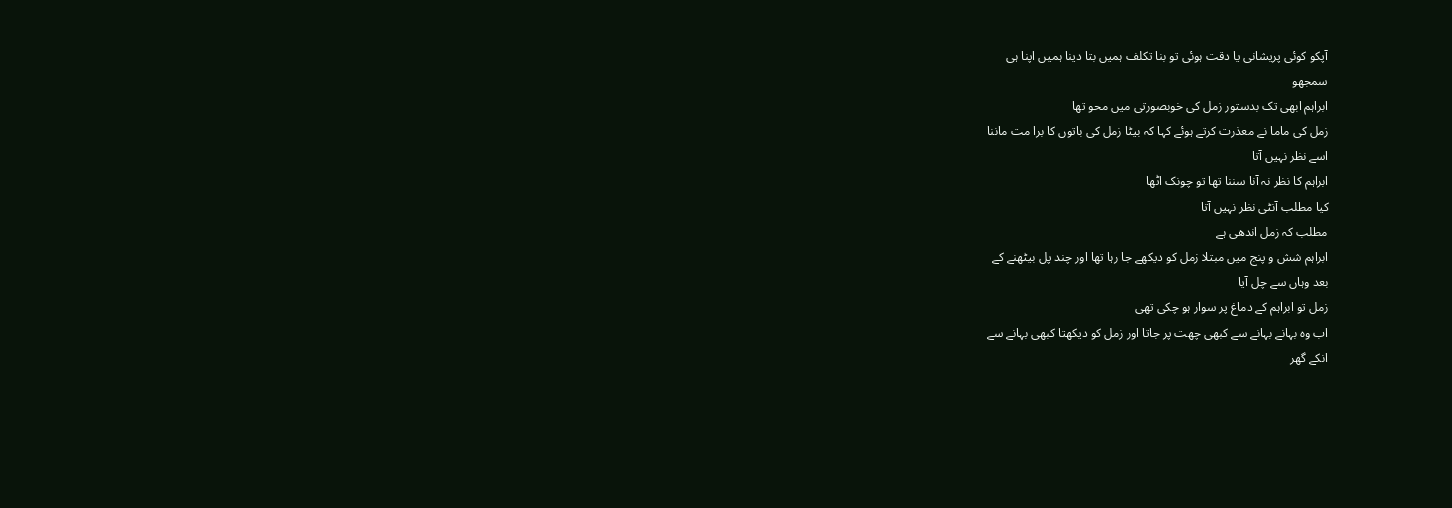آپکو کوئی پریشانی یا دقت ہوئی تو بنا تکلف ہمیں بتا دینا ہمیں اپنا ہی
سمجھو
ابراہم ابھی تک بدستور زمل کی خوبصورتی میں محو تھا
زمل کی ماما نے معذرت کرتے ہوئے کہا کہ بیٹا زمل کی باتوں کا برا مت ماننا
اسے نظر نہیں آتا
ابراہم کا نظر نہ آنا سننا تھا تو چونک اٹھا
کیا مطلب آنٹی نظر نہیں آتا
مطلب کہ زمل اندھی ہے
ابراہم شش و پنج میں مبتلا زمل کو دیکھے جا رہا تھا اور چند پل بیٹھنے کے
بعد وہاں سے چل آیا
زمل تو ابراہم کے دماغ پر سوار ہو چکی تھی
اب وہ بہانے بہانے سے کبھی چھت پر جاتا اور زمل کو دیکھتا کبھی بہانے سے
انکے گھر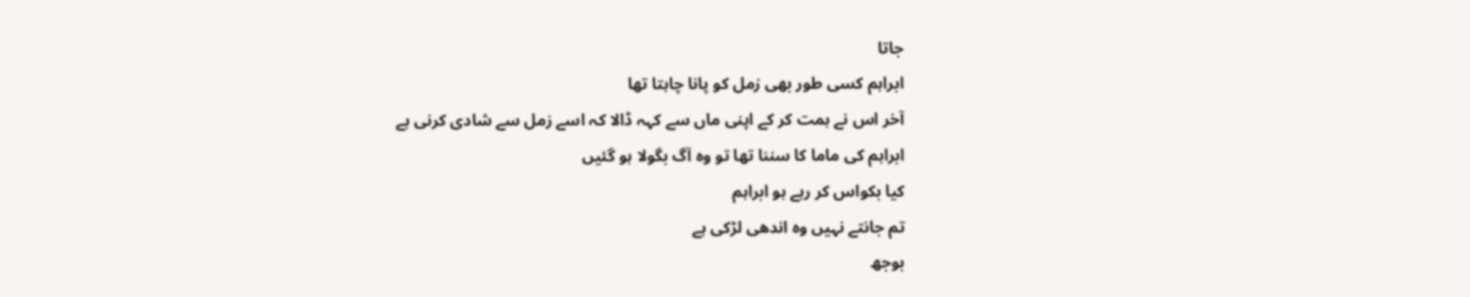جاتا
ابراہم کسی طور بھی زمل کو پانا چاہتا تھا
آخر اس نے ہمت کر کے اپنی ماں سے کہہ ڈالا کہ اسے زمل سے شادی کرنی ہے
ابراہم کی ماما کا سننا تھا تو وہ آگ بگولا ہو گئیں
کیا بکواس کر رہے ہو ابراہم
تم جانتے نہیں وہ اندھی لڑکی ہے
بوجھ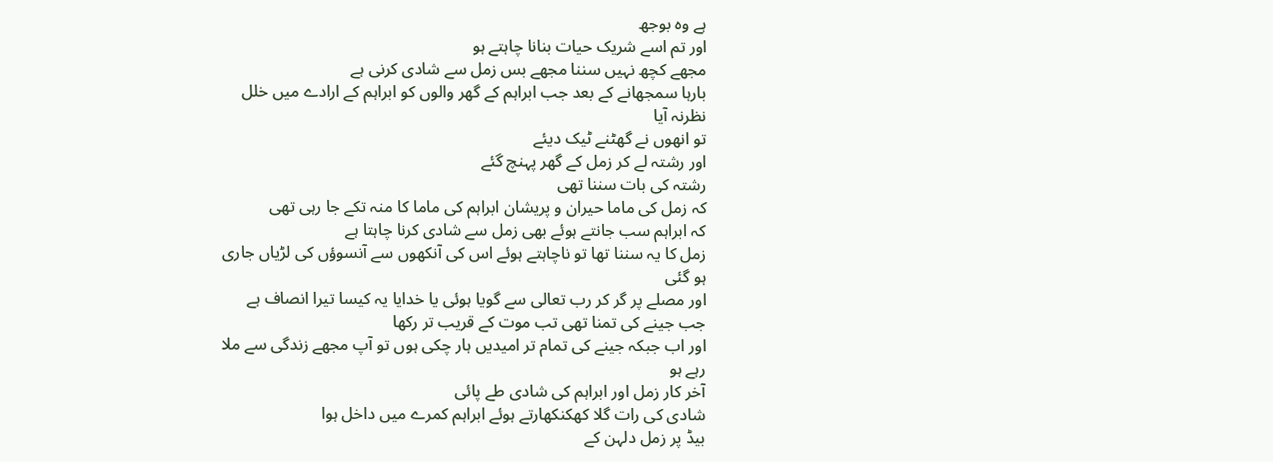ہے وہ بوجھ
اور تم اسے شریک حیات بنانا چاہتے ہو
مجھے کچھ نہیں سننا مجھے بس زمل سے شادی کرنی ہے
بارہا سمجھانے کے بعد جب ابراہم کے گھر والوں کو ابراہم کے ارادے میں خلل
نظرنہ آیا
تو انھوں نے گھٹنے ٹیک دیئے
اور رشتہ لے کر زمل کے گھر پہنچ گئے
رشتہ کی بات سننا تھی
کہ زمل کی ماما حیران و پریشان ابراہم کی ماما کا منہ تکے جا رہی تھی
کہ ابراہم سب جانتے ہوئے بھی زمل سے شادی کرنا چاہتا ہے
زمل کا یہ سننا تھا تو ناچاہتے ہوئے اس کی آنکھوں سے آنسوؤں کی لڑیاں جاری
ہو گئی
اور مصلے پر گر کر رب تعالی سے گویا ہوئی یا خدایا یہ کیسا تیرا انصاف ہے
جب جینے کی تمنا تھی تب موت کے قریب تر رکھا
اور اب جبکہ جینے کی تمام تر امیدیں ہار چکی ہوں تو آپ مجھے زندگی سے ملا
رہے ہو
آخر کار زمل اور ابراہم کی شادی طے پائی
شادی کی رات گلا کھکنکھارتے ہوئے ابراہم کمرے میں داخل ہوا
بیڈ پر زمل دلہن کے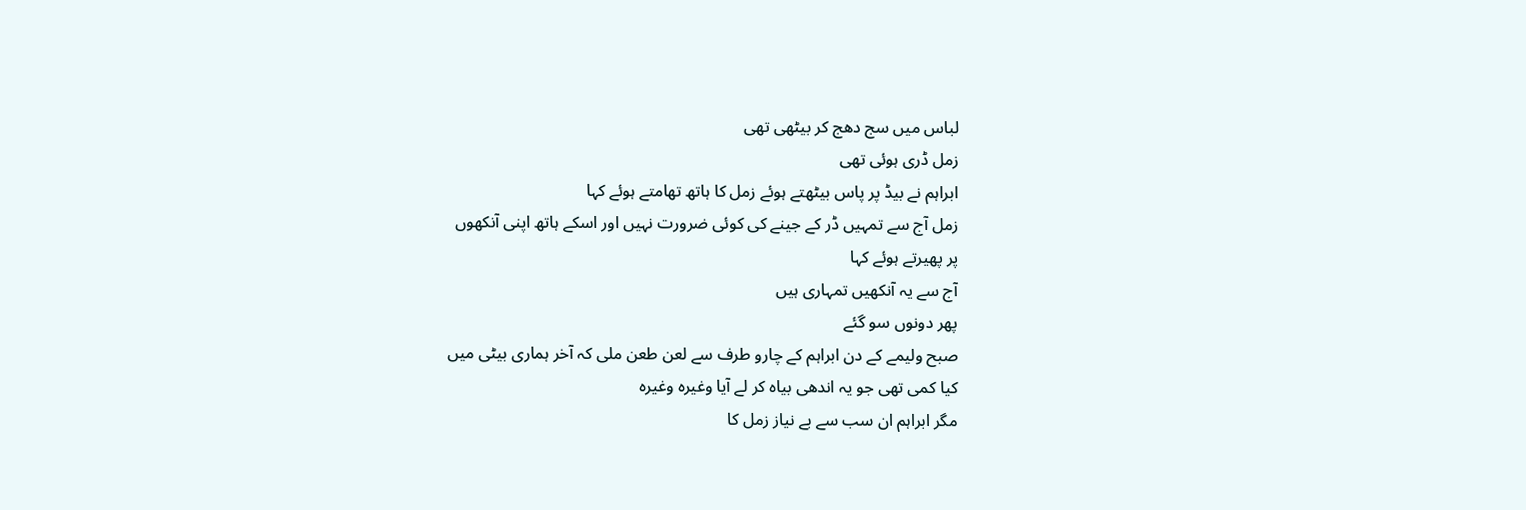لباس میں سج دھج کر بیٹھی تھی
زمل ڈری ہوئی تھی
ابراہم نے بیڈ پر پاس بیٹھتے ہوئے زمل کا ہاتھ تھامتے ہوئے کہا
زمل آج سے تمہیں ڈر کے جینے کی کوئی ضرورت نہیں اور اسکے ہاتھ اپنی آنکھوں
پر پھیرتے ہوئے کہا
آج سے یہ آنکھیں تمہاری ہیں
پھر دونوں سو گئے
صبح ولیمے کے دن ابراہم کے چارو طرف سے لعن طعن ملی کہ آخر ہماری بیٹی میں
کیا کمی تھی جو یہ اندھی بیاہ کر لے آیا وغیرہ وغیرہ
مگر ابراہم ان سب سے بے نیاز زمل کا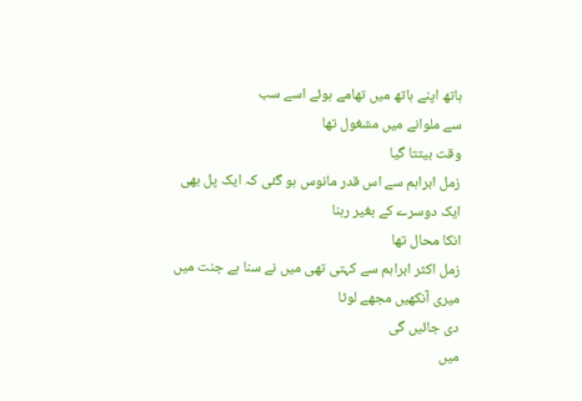ہاتھ اپنے ہاتھ میں تھامے ہوئے اسے سب
سے ملوانے میں مشغول تھا
وقت بیتتا گیا
زمل ابراہم سے اس قدر مانوس ہو گئی کہ ایک پل بھی ایک دوسرے کے بغیر رہنا
انکا محال تھا
زمل اکثر ابراہم سے کہتی تھی میں نے سنا ہے جنت میں میری آنکھیں مجھے لوٹا
دی جائیں گی
میں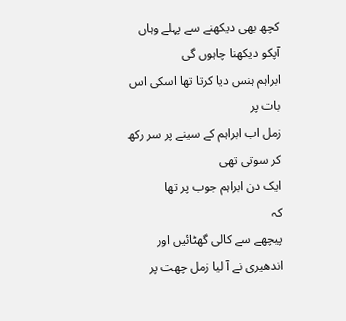کچھ بھی دیکھنے سے پہلے وہاں آپکو دیکھنا چاہوں گی
ابراہم ہنس دیا کرتا تھا اسکی اس بات پر
زمل اب ابراہم کے سینے پر سر رکھ کر سوتی تھی
ایک دن ابراہم جوب پر تھا
کہ
پیچھے سے کالی گھٹائیں اور اندھیری نے آ لیا زمل چھت پر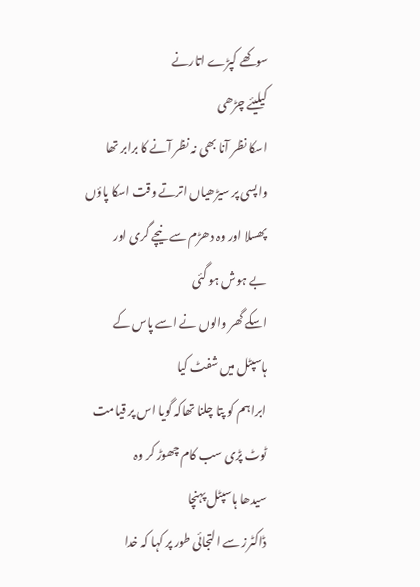سوکھے کپڑے اتارنے
کیلیئے چڑھی
اسکا نظر آنا بھی نہ نظر آنے کا برابر تھا
واپسی پر سیڑھیاں اترتے وقت اسکا پاؤں پھسلا اور وہ دھڑم سے نیچے گری اور
بے ہوش ہو گئی
اسکے گھر والوں نے اسے پاس کے ہاسپٹل میں شفٹ کیا
ابراہم کو پتا چلنا تھاکہ گویا اس پر قیامت ٹوٹ پڑی سب کام چھوڑ کر وہ
سیدھا ہاسپٹل پہنچا
ڈاکٹرز سے التجائی طور پر کہا کہ خدا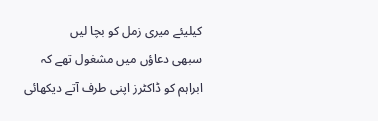کیلیئے میری زمل کو بچا لیں
سبھی دعاؤں میں مشغول تھے کہ ابراہم کو ڈاکٹرز اپنی طرف آتے دیکھائی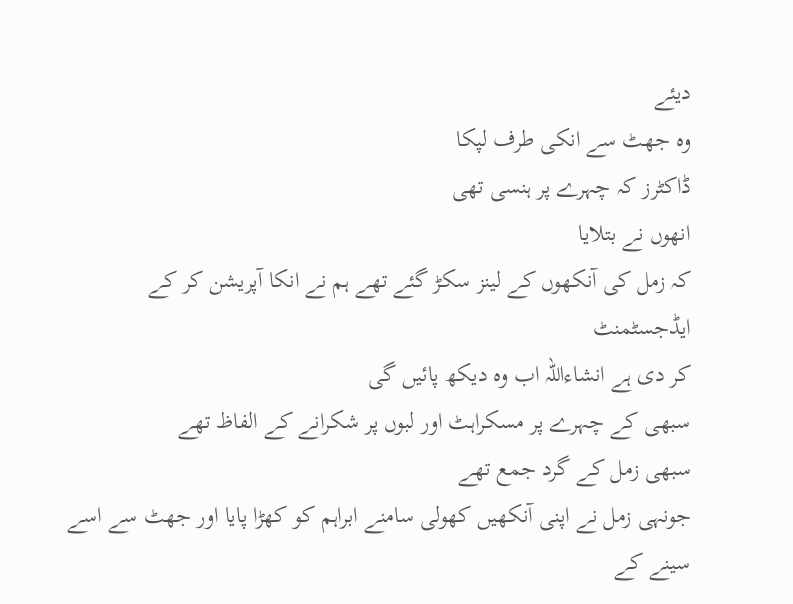دیئے
وہ جھٹ سے انکی طرف لپکا
ڈاکٹرز کہ چہرے پر ہنسی تھی
انھوں نے بتلایا
کہ زمل کی آنکھوں کے لینز سکڑ گئے تھے ہم نے انکا آپریشن کر کے ایڈجسٹمنٹ
کر دی ہے انشاءاللہ اب وہ دیکھ پائیں گی
سبھی کے چہرے پر مسکراہٹ اور لبوں پر شکرانے کے الفاظ تھے
سبھی زمل کے گرد جمع تھے
جونہی زمل نے اپنی آنکھیں کھولی سامنے ابراہم کو کھڑا پایا اور جھٹ سے اسے
سینے کے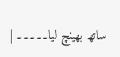ساتھ بھینچ لیا۔۔۔۔۔ |